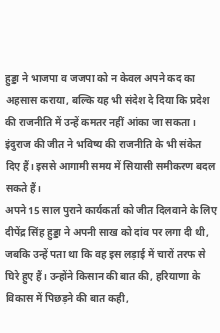हुड्डा ने भाजपा व जजपा को न केवल अपने कद का अहसास कराया, बल्कि यह भी संदेश दे दिया कि प्रदेश की राजनीति में उन्हें कमतर नहीं आंका जा सकता। इंदुराज की जीत ने भविष्य की राजनीति के भी संकेत दिए हैं। इससे आगामी समय में सियासी समीकरण बदल सकते हैं।
अपने 15 साल पुराने कार्यकर्ता को जीत दिलवाने के लिए दीपेंद्र सिंह हुड्डा ने अपनी साख को दांव पर लगा दी थी, जबकि उन्हें पता था कि वह इस लड़ाई में चारों तरफ से घिरे हुए हैं। उन्होंने किसान की बात की, हरियाणा के विकास में पिछड़ने की बात कही,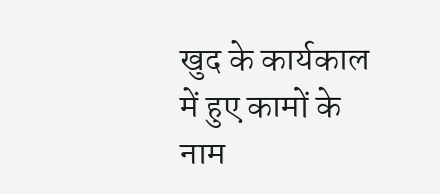खुद के कार्यकाल में हुए कामों के नाम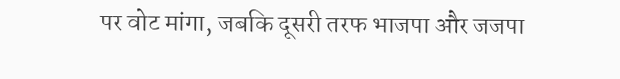पर वोट मांगा, जबकि दूसरी तरफ भाजपा और जजपा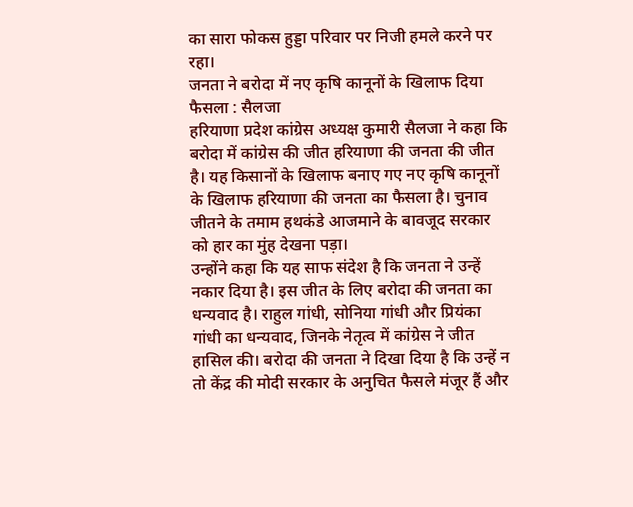का सारा फोकस हुड्डा परिवार पर निजी हमले करने पर रहा।
जनता ने बरोदा में नए कृषि कानूनों के खिलाफ दिया फैसला : सैलजा
हरियाणा प्रदेश कांग्रेस अध्यक्ष कुमारी सैलजा ने कहा कि बरोदा में कांग्रेस की जीत हरियाणा की जनता की जीत है। यह किसानों के खिलाफ बनाए गए नए कृषि कानूनों के खिलाफ हरियाणा की जनता का फैसला है। चुनाव जीतने के तमाम हथकंडे आजमाने के बावजूद सरकार को हार का मुंह देखना पड़ा।
उन्होंने कहा कि यह साफ संदेश है कि जनता ने उन्हें नकार दिया है। इस जीत के लिए बरोदा की जनता का धन्यवाद है। राहुल गांधी, सोनिया गांधी और प्रियंका गांधी का धन्यवाद, जिनके नेतृत्व में कांग्रेस ने जीत हासिल की। बरोदा की जनता ने दिखा दिया है कि उन्हें न तो केंद्र की मोदी सरकार के अनुचित फैसले मंजूर हैं और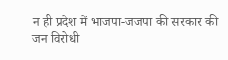न ही प्रदेश में भाजपा-जजपा की सरकार की जन विरोधी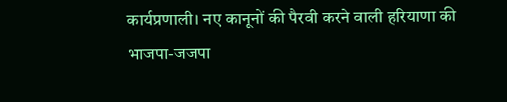कार्यप्रणाली। नए कानूनों की पैरवी करने वाली हरियाणा की भाजपा-जजपा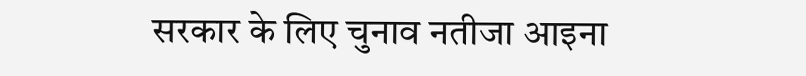सरकार के लिए चुनाव नतीजा आइना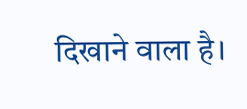दिखाने वाला है।